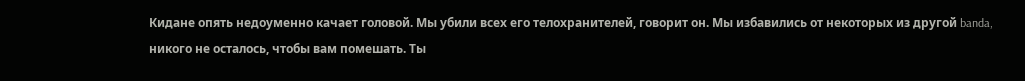Кидане опять недоуменно качает головой. Мы убили всех его телохранителей, говорит он. Мы избавились от некоторых из другой banda, никого не осталось, чтобы вам помешать. Ты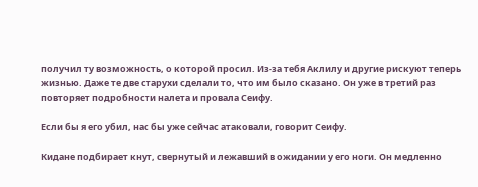получил ту возможность, о которой просил. Из-за тебя Аклилу и другие рискуют теперь жизнью. Даже те две старухи сделали то, что им было сказано. Он уже в третий раз повторяет подробности налета и провала Сеифу.

Если бы я его убил, нас бы уже сейчас атаковали, говорит Сеифу.

Кидане подбирает кнут, свернутый и лежавший в ожидании у его ноги. Он медленно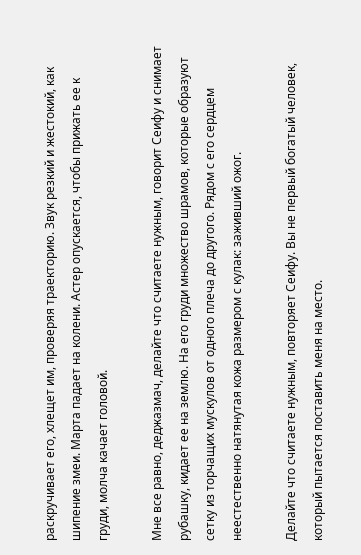раскручивает его, хлещет им, проверяя траекторию. Звук резкий и жестокий, как шипение змеи. Марта падает на колени. Астер опускается, чтобы прижать ее к груди, молча качает головой.

Мне все равно, деджазмач, делайте что считаете нужным, говорит Сеифу и снимает рубашку, кидает ее на землю. На его груди множество шрамов, которые образуют сетку из торчащих мускулов от одного плеча до другого. Рядом с его сердцем неестественно натянутая кожа размером с кулак: заживший ожог.

Делайте что считаете нужным, повторяет Сеифу. Вы не первый богатый человек, который пытается поставить меня на место.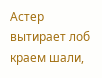Астер вытирает лоб краем шали,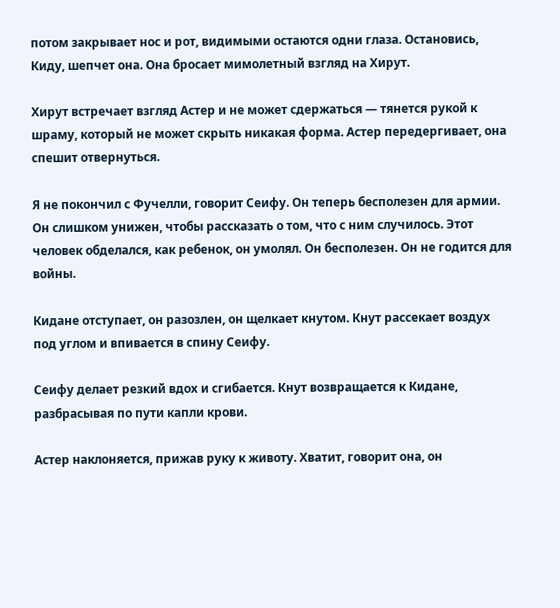потом закрывает нос и рот, видимыми остаются одни глаза. Остановись, Киду, шепчет она. Она бросает мимолетный взгляд на Хирут.

Хирут встречает взгляд Астер и не может сдержаться — тянется рукой к шраму, который не может скрыть никакая форма. Астер передергивает, она спешит отвернуться.

Я не покончил с Фучелли, говорит Сеифу. Он теперь бесполезен для армии. Он слишком унижен, чтобы рассказать о том, что с ним случилось. Этот человек обделался, как ребенок, он умолял. Он бесполезен. Он не годится для войны.

Кидане отступает, он разозлен, он щелкает кнутом. Кнут рассекает воздух под углом и впивается в спину Сеифу.

Сеифу делает резкий вдох и сгибается. Кнут возвращается к Кидане, разбрасывая по пути капли крови.

Астер наклоняется, прижав руку к животу. Хватит, говорит она, он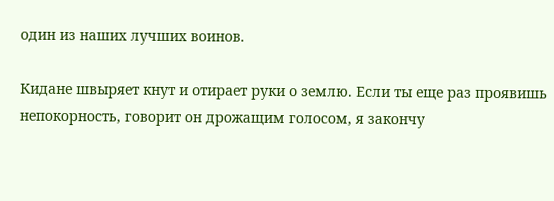один из наших лучших воинов.

Кидане швыряет кнут и отирает руки о землю. Если ты еще раз проявишь непокорность, говорит он дрожащим голосом, я закончу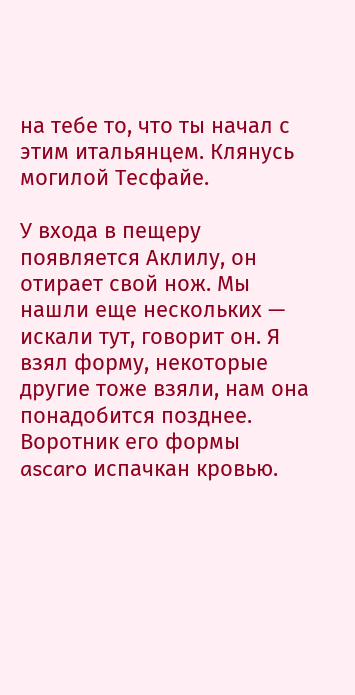на тебе то, что ты начал с этим итальянцем. Клянусь могилой Тесфайе.

У входа в пещеру появляется Аклилу, он отирает свой нож. Мы нашли еще нескольких — искали тут, говорит он. Я взял форму, некоторые другие тоже взяли, нам она понадобится позднее. Воротник его формы ascaro испачкан кровью.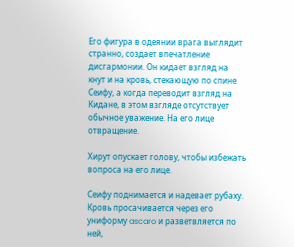Его фигура в одеянии врага выглядит странно, создает впечатление дисгармонии. Он кидает взгляд на кнут и на кровь, стекающую по спине Сеифу, а когда переводит взгляд на Кидане, в этом взгляде отсутствует обычное уважение. На его лице отвращение.

Хирут опускает голову, чтобы избежать вопроса на его лице.

Сеифу поднимается и надевает рубаху. Кровь просачивается через его униформу ascaro и разветвляется по ней,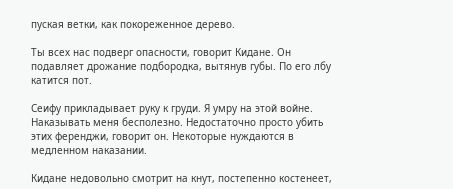пуская ветки, как покореженное дерево.

Ты всех нас подверг опасности, говорит Кидане. Он подавляет дрожание подбородка, вытянув губы. По его лбу катится пот.

Сеифу прикладывает руку к груди. Я умру на этой войне. Наказывать меня бесполезно. Недостаточно просто убить этих ференджи, говорит он. Некоторые нуждаются в медленном наказании.

Кидане недовольно смотрит на кнут, постепенно костенеет,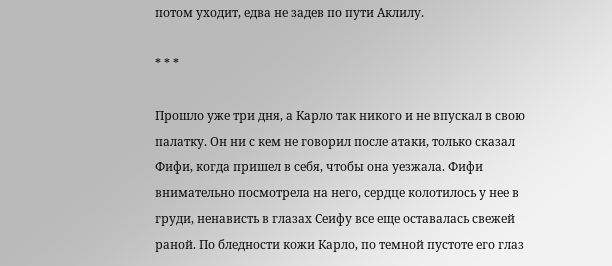потом уходит, едва не задев по пути Аклилу.

* * *

Прошло уже три дня, а Карло так никого и не впускал в свою палатку. Он ни с кем не говорил после атаки, только сказал Фифи, когда пришел в себя, чтобы она уезжала. Фифи внимательно посмотрела на него, сердце колотилось у нее в груди, ненависть в глазах Сеифу все еще оставалась свежей раной. По бледности кожи Карло, по темной пустоте его глаз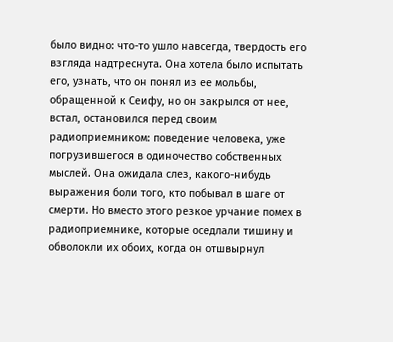было видно: что-то ушло навсегда, твердость его взгляда надтреснута. Она хотела было испытать его, узнать, что он понял из ее мольбы, обращенной к Сеифу, но он закрылся от нее, встал, остановился перед своим радиоприемником: поведение человека, уже погрузившегося в одиночество собственных мыслей. Она ожидала слез, какого-нибудь выражения боли того, кто побывал в шаге от смерти. Но вместо этого резкое урчание помех в радиоприемнике, которые оседлали тишину и обволокли их обоих, когда он отшвырнул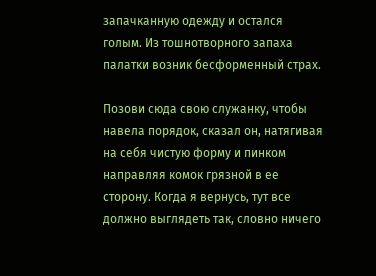запачканную одежду и остался голым. Из тошнотворного запаха палатки возник бесформенный страх.

Позови сюда свою служанку, чтобы навела порядок, сказал он, натягивая на себя чистую форму и пинком направляя комок грязной в ее сторону. Когда я вернусь, тут все должно выглядеть так, словно ничего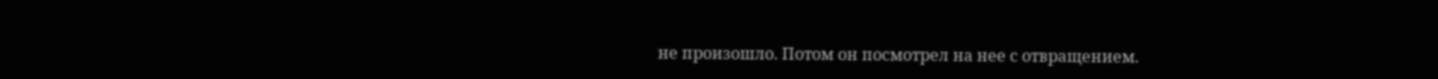не произошло. Потом он посмотрел на нее с отвращением.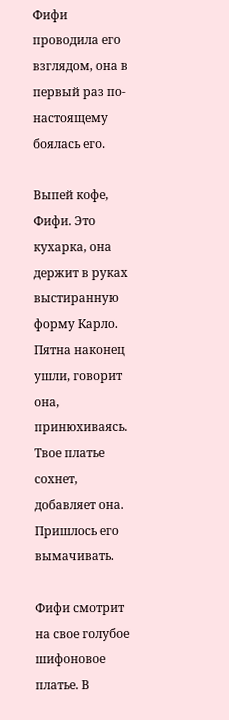Фифи проводила его взглядом, она в первый раз по-настоящему боялась его.

Выпей кофе, Фифи. Это кухарка, она держит в руках выстиранную форму Карло. Пятна наконец ушли, говорит она, принюхиваясь. Твое платье сохнет, добавляет она. Пришлось его вымачивать.

Фифи смотрит на свое голубое шифоновое платье. В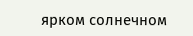ярком солнечном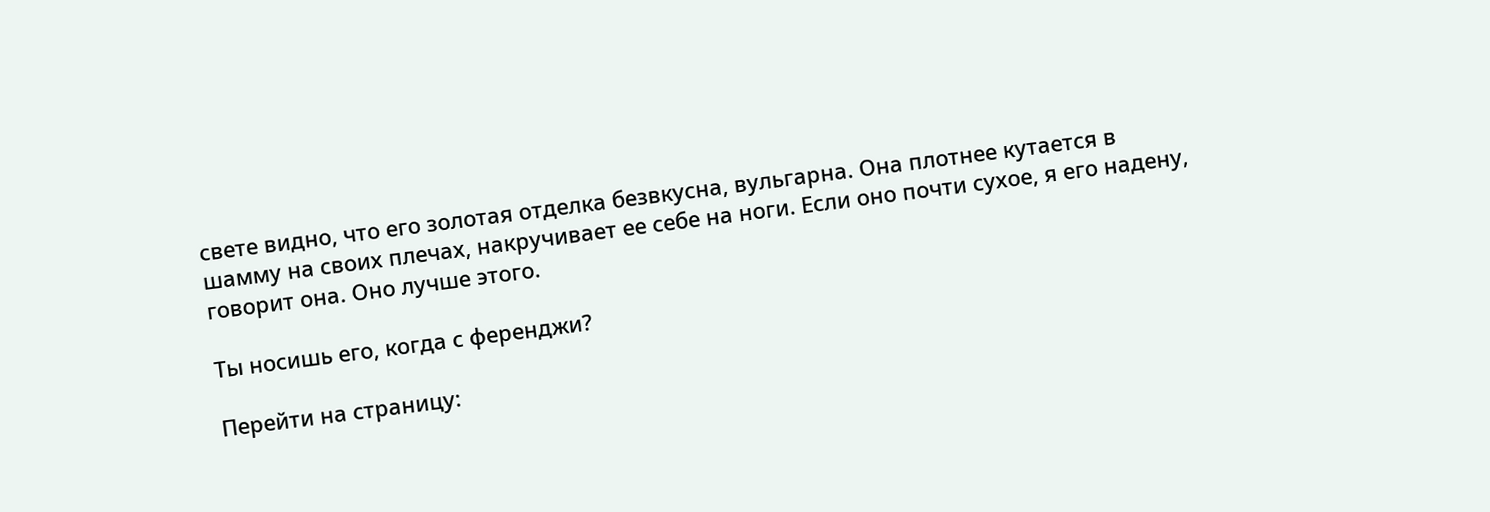свете видно, что его золотая отделка безвкусна, вульгарна. Она плотнее кутается в шамму на своих плечах, накручивает ее себе на ноги. Если оно почти сухое, я его надену, говорит она. Оно лучше этого.

Ты носишь его, когда с ференджи?

Перейти на страницу: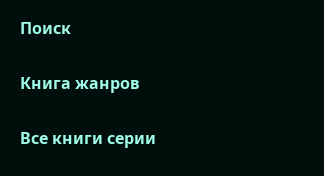Поиск

Книга жанров

Все книги серии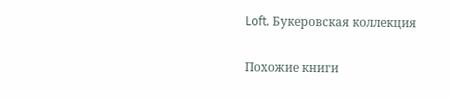Loft. Букеровская коллекция

Похожие книги